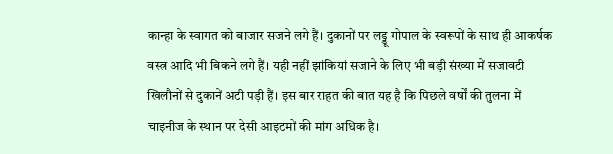कान्हा के स्वागत को बाजार सजने लगे हैं। दुकानों पर लड्डू गोपाल के स्वरूपों के साथ ही आकर्षक वस्त्र आदि भी बिकने लगे हैं। यही नहीं झांकियां सजाने के लिए भी बड़ी संख्या में सजावटी खिलौनों से दुकानें अटी पड़ी हैं। इस बार राहत की बात यह है कि पिछले वर्षों की तुलना में चाइनीज के स्थान पर देसी आइटमों की मांग अधिक है।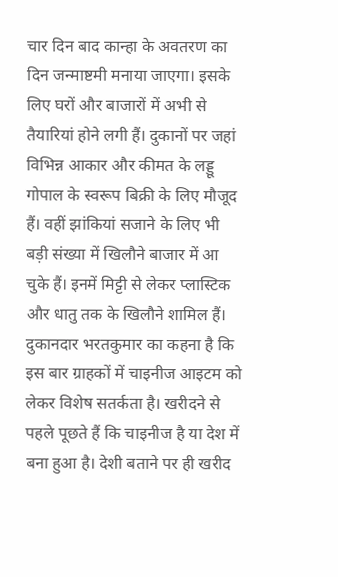चार दिन बाद कान्हा के अवतरण का दिन जन्माष्टमी मनाया जाएगा। इसके लिए घरों और बाजारों में अभी से तैयारियां होने लगी हैं। दुकानों पर जहां विभिन्न आकार और कीमत के लड्डू गोपाल के स्वरूप बिक्री के लिए मौजूद हैं। वहीं झांकियां सजाने के लिए भी बड़ी संख्या में खिलौने बाजार में आ चुके हैं। इनमें मिट्टी से लेकर प्लास्टिक और धातु तक के खिलौने शामिल हैं। दुकानदार भरतकुमार का कहना है कि इस बार ग्राहकों में चाइनीज आइटम को लेकर विशेष सतर्कता है। खरीदने से पहले पूछते हैं कि चाइनीज है या देश में बना हुआ है। देशी बताने पर ही खरीद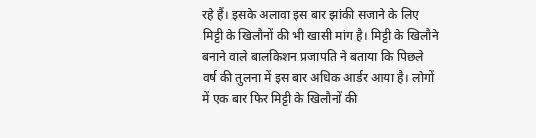रहे हैं। इसके अलावा इस बार झांकी सजाने के लिए मिट्टी के खिलौनों की भी खासी मांग है। मिट्टी के खिलौने बनाने वाले बालकिशन प्रजापति ने बताया कि पिछले वर्ष की तुलना में इस बार अधिक आर्डर आया है। लोगों में एक बार फिर मिट्टी के खिलौनों की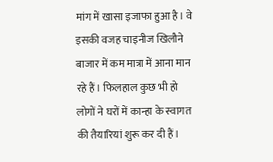मांग में खासा इजाफा हुआ है। वे इसकी वजह चाइनीज खिलौने बाजार में कम मात्रा में आना मान रहे हैं। फिलहाल कुछ भी हो लोगों ने घरों में कान्हा के स्वागत की तैयारियां शुरू कर दी हैं।